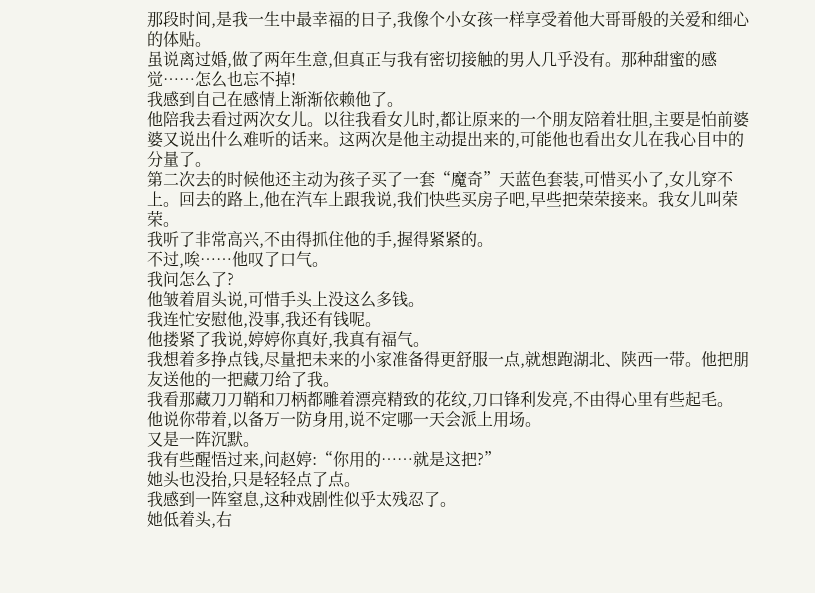那段时间,是我一生中最幸福的日子,我像个小女孩一样享受着他大哥哥般的关爱和细心的体贴。
虽说离过婚,做了两年生意,但真正与我有密切接触的男人几乎没有。那种甜蜜的感觉……怎么也忘不掉!
我感到自己在感情上渐渐依赖他了。
他陪我去看过两次女儿。以往我看女儿时,都让原来的一个朋友陪着壮胆,主要是怕前婆婆又说出什么难听的话来。这两次是他主动提出来的,可能他也看出女儿在我心目中的分量了。
第二次去的时候他还主动为孩子买了一套“魔奇”天蓝色套装,可惜买小了,女儿穿不上。回去的路上,他在汽车上跟我说,我们快些买房子吧,早些把荣荣接来。我女儿叫荣荣。
我听了非常高兴,不由得抓住他的手,握得紧紧的。
不过,唉……他叹了口气。
我问怎么了?
他皱着眉头说,可惜手头上没这么多钱。
我连忙安慰他,没事,我还有钱呢。
他搂紧了我说,婷婷你真好,我真有福气。
我想着多挣点钱,尽量把未来的小家准备得更舒服一点,就想跑湖北、陕西一带。他把朋友送他的一把藏刀给了我。
我看那藏刀刀鞘和刀柄都雕着漂亮精致的花纹,刀口锋利发亮,不由得心里有些起毛。
他说你带着,以备万一防身用,说不定哪一天会派上用场。
又是一阵沉默。
我有些醒悟过来,问赵婷:“你用的……就是这把?”
她头也没抬,只是轻轻点了点。
我感到一阵窒息,这种戏剧性似乎太残忍了。
她低着头,右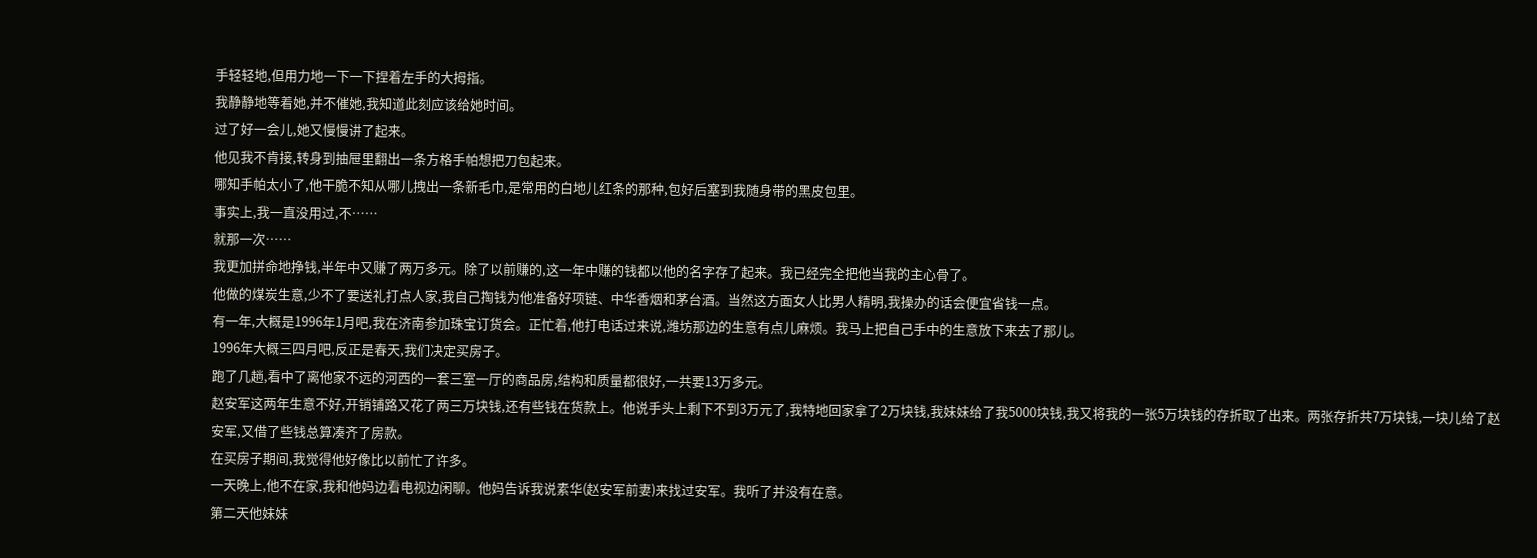手轻轻地,但用力地一下一下捏着左手的大拇指。
我静静地等着她,并不催她,我知道此刻应该给她时间。
过了好一会儿,她又慢慢讲了起来。
他见我不肯接,转身到抽屉里翻出一条方格手帕想把刀包起来。
哪知手帕太小了,他干脆不知从哪儿拽出一条新毛巾,是常用的白地儿红条的那种,包好后塞到我随身带的黑皮包里。
事实上,我一直没用过,不……
就那一次……
我更加拼命地挣钱,半年中又赚了两万多元。除了以前赚的,这一年中赚的钱都以他的名字存了起来。我已经完全把他当我的主心骨了。
他做的煤炭生意,少不了要送礼打点人家,我自己掏钱为他准备好项链、中华香烟和茅台酒。当然这方面女人比男人精明,我操办的话会便宜省钱一点。
有一年,大概是1996年1月吧,我在济南参加珠宝订货会。正忙着,他打电话过来说,潍坊那边的生意有点儿麻烦。我马上把自己手中的生意放下来去了那儿。
1996年大概三四月吧,反正是春天,我们决定买房子。
跑了几趟,看中了离他家不远的河西的一套三室一厅的商品房,结构和质量都很好,一共要13万多元。
赵安军这两年生意不好,开销铺路又花了两三万块钱,还有些钱在货款上。他说手头上剩下不到3万元了,我特地回家拿了2万块钱,我妹妹给了我5000块钱,我又将我的一张5万块钱的存折取了出来。两张存折共7万块钱,一块儿给了赵安军,又借了些钱总算凑齐了房款。
在买房子期间,我觉得他好像比以前忙了许多。
一天晚上,他不在家,我和他妈边看电视边闲聊。他妈告诉我说素华(赵安军前妻)来找过安军。我听了并没有在意。
第二天他妹妹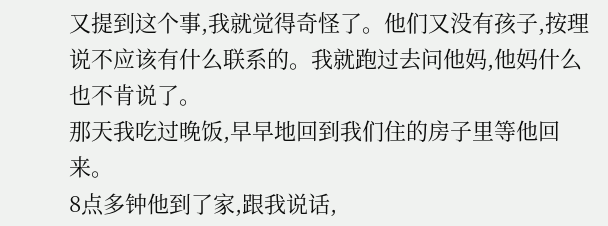又提到这个事,我就觉得奇怪了。他们又没有孩子,按理说不应该有什么联系的。我就跑过去问他妈,他妈什么也不肯说了。
那天我吃过晚饭,早早地回到我们住的房子里等他回来。
8点多钟他到了家,跟我说话,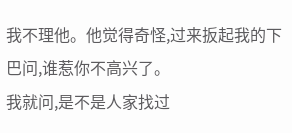我不理他。他觉得奇怪,过来扳起我的下巴问,谁惹你不高兴了。
我就问,是不是人家找过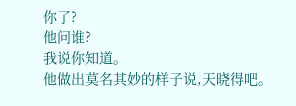你了?
他问谁?
我说你知道。
他做出莫名其妙的样子说,天晓得吧。